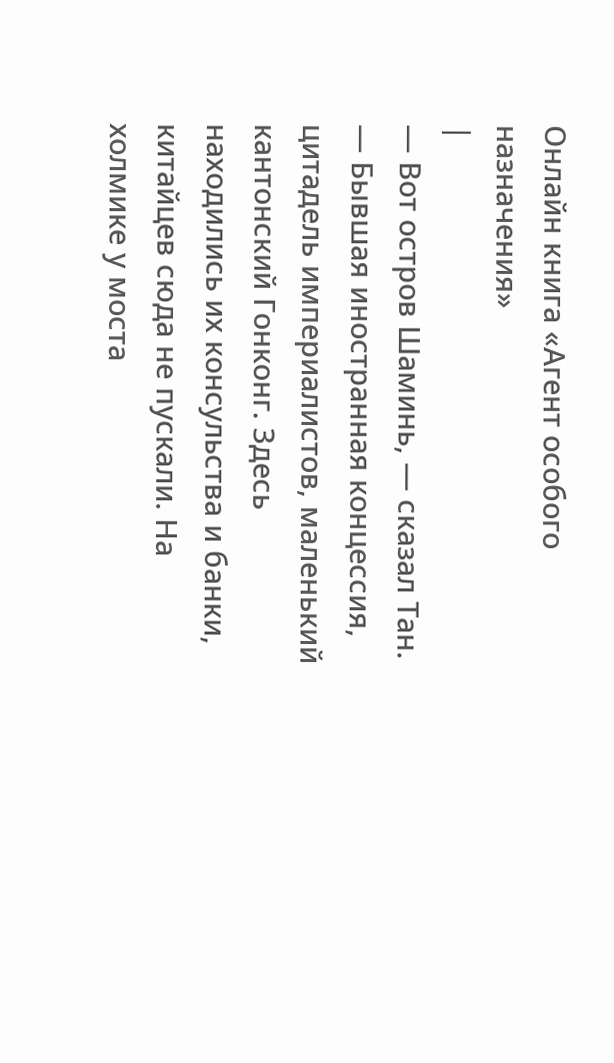Онлайн книга «Агент особого назначения»
|
— Вот остров Шаминь, — сказал Тан. — Бывшая иностранная концессия, цитадель империалистов, маленький кантонский Гонконг. Здесь находились их консульства и банки, китайцев сюда не пускали. На холмике у моста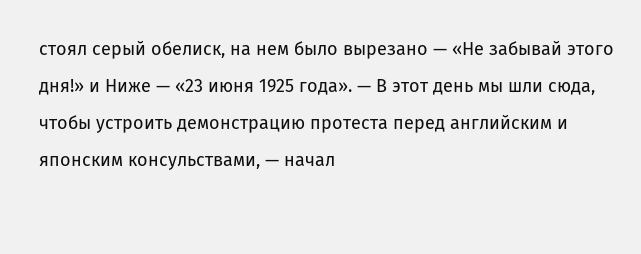стоял серый обелиск, на нем было вырезано — «Не забывай этого дня!» и Ниже — «23 июня 1925 года». — В этот день мы шли сюда, чтобы устроить демонстрацию протеста перед английским и японским консульствами, — начал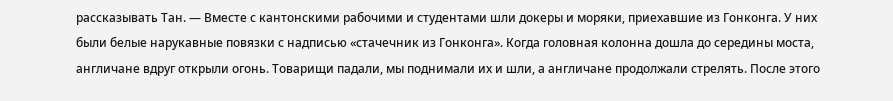рассказывать Тан. — Вместе с кантонскими рабочими и студентами шли докеры и моряки, приехавшие из Гонконга. У них были белые нарукавные повязки с надписью «стачечник из Гонконга». Когда головная колонна дошла до середины моста, англичане вдруг открыли огонь. Товарищи падали, мы поднимали их и шли, а англичане продолжали стрелять. После этого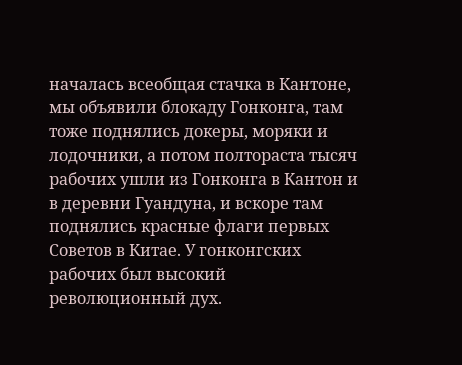началась всеобщая стачка в Кантоне, мы объявили блокаду Гонконга, там тоже поднялись докеры, моряки и лодочники, а потом полтораста тысяч рабочих ушли из Гонконга в Кантон и в деревни Гуандуна, и вскоре там поднялись красные флаги первых Советов в Китае. У гонконгских рабочих был высокий революционный дух.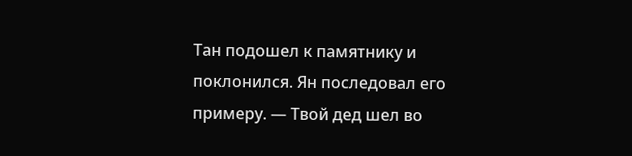Тан подошел к памятнику и поклонился. Ян последовал его примеру. — Твой дед шел во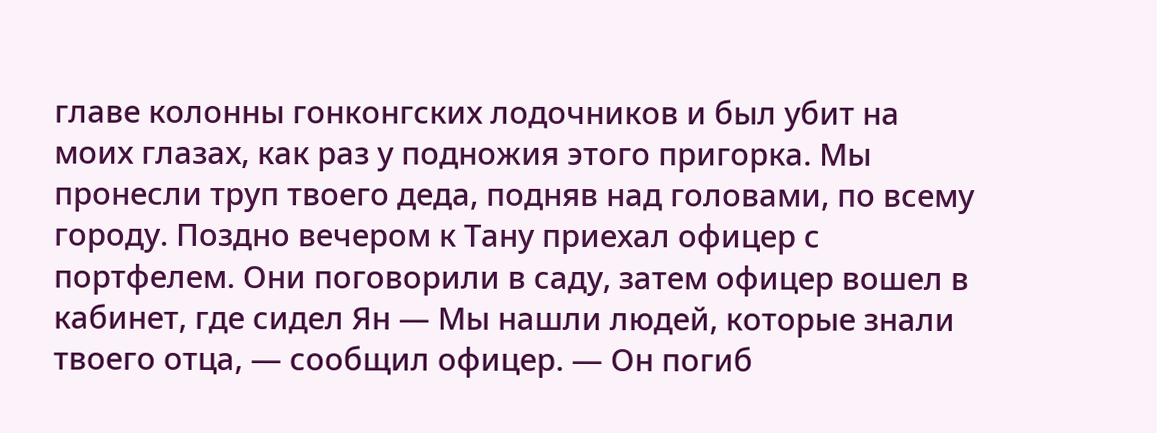главе колонны гонконгских лодочников и был убит на моих глазах, как раз у подножия этого пригорка. Мы пронесли труп твоего деда, подняв над головами, по всему городу. Поздно вечером к Тану приехал офицер с портфелем. Они поговорили в саду, затем офицер вошел в кабинет, где сидел Ян — Мы нашли людей, которые знали твоего отца, — сообщил офицер. — Он погиб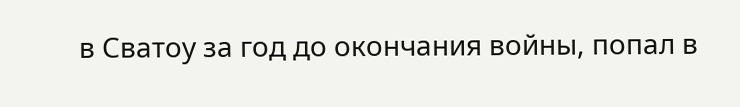в Сватоу за год до окончания войны, попал в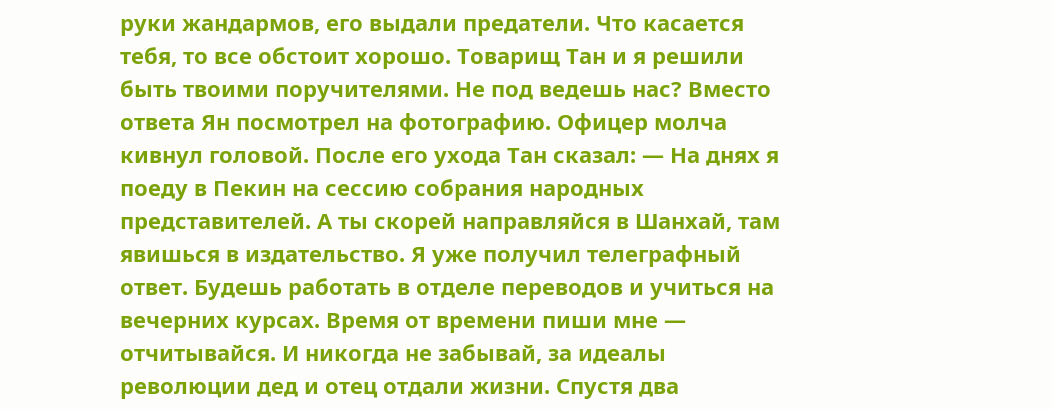руки жандармов, его выдали предатели. Что касается тебя, то все обстоит хорошо. Товарищ Тан и я решили быть твоими поручителями. Не под ведешь нас? Вместо ответа Ян посмотрел на фотографию. Офицер молча кивнул головой. После его ухода Тан сказал: — На днях я поеду в Пекин на сессию собрания народных представителей. А ты скорей направляйся в Шанхай, там явишься в издательство. Я уже получил телеграфный ответ. Будешь работать в отделе переводов и учиться на вечерних курсах. Время от времени пиши мне — отчитывайся. И никогда не забывай, за идеалы революции дед и отец отдали жизни. Спустя два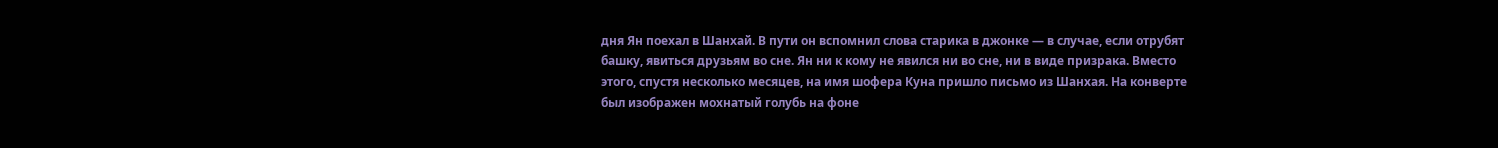дня Ян поехал в Шанхай. В пути он вспомнил слова старика в джонке — в случае, если отрубят башку, явиться друзьям во сне. Ян ни к кому не явился ни во сне, ни в виде призрака. Вместо этого, спустя несколько месяцев, на имя шофера Куна пришло письмо из Шанхая. На конверте был изображен мохнатый голубь на фоне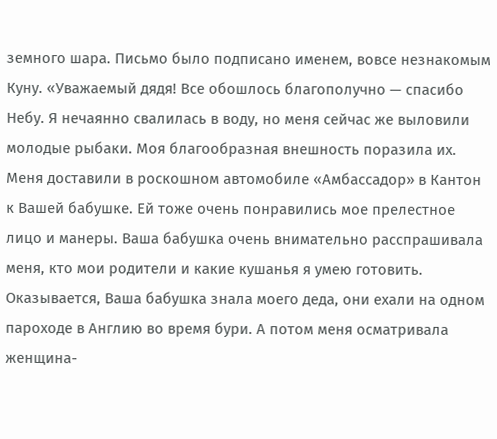земного шара. Письмо было подписано именем, вовсе незнакомым Куну. «Уважаемый дядя! Все обошлось благополучно — спасибо Небу. Я нечаянно свалилась в воду, но меня сейчас же выловили молодые рыбаки. Моя благообразная внешность поразила их. Меня доставили в роскошном автомобиле «Амбассадор» в Кантон к Вашей бабушке. Ей тоже очень понравились мое прелестное лицо и манеры. Ваша бабушка очень внимательно расспрашивала меня, кто мои родители и какие кушанья я умею готовить. Оказывается, Ваша бабушка знала моего деда, они ехали на одном пароходе в Англию во время бури. А потом меня осматривала женщина-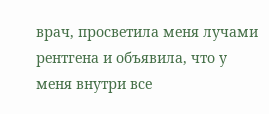врач, просветила меня лучами рентгена и объявила, что у меня внутри все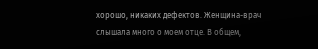хорошо, никаких дефектов. Женщина-врач слышала много о моем отце. В общем,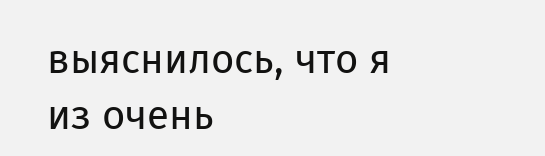выяснилось, что я из очень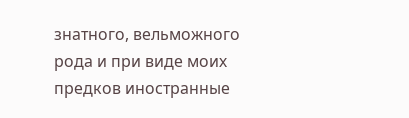знатного, вельможного рода и при виде моих предков иностранные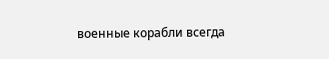военные корабли всегда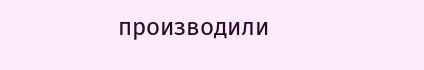производили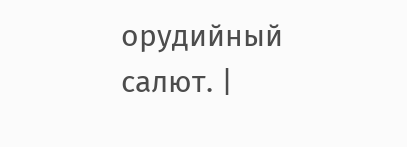орудийный салют. |